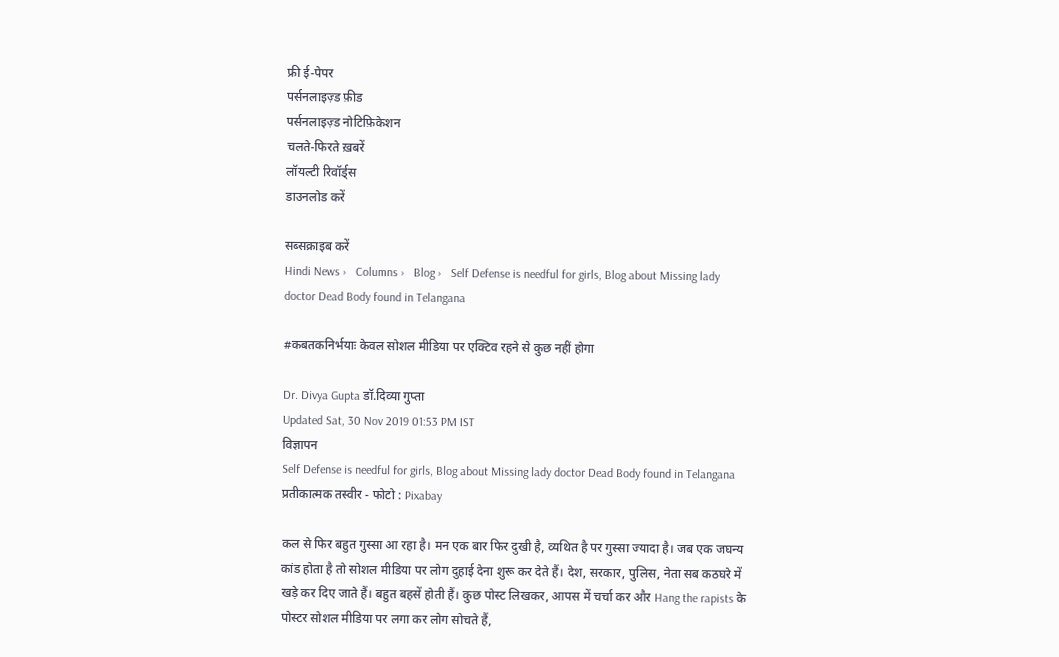फ्री ई-पेपर
पर्सनलाइज़्ड फ़ीड
पर्सनलाइज़्ड नोटिफ़िकेशन
चलते-फिरते ख़बरें
लॉयल्टी रिवॉर्ड्स
डाउनलोड करें

सब्सक्राइब करें
Hindi News ›   Columns ›   Blog ›   Self Defense is needful for girls, Blog about Missing lady doctor Dead Body found in Telangana

#कबतकनिर्भयाः केवल सोशल मीडिया पर एक्टिव रहने से कुछ नहीं होगा

Dr. Divya Gupta डॉ.दिव्या गुप्ता
Updated Sat, 30 Nov 2019 01:53 PM IST
विज्ञापन
Self Defense is needful for girls, Blog about Missing lady doctor Dead Body found in Telangana
प्रतीकात्मक तस्वीर - फोटो : Pixabay

कल से फिर बहुत गुस्सा आ रहा है। मन एक बार फिर दुखी है, व्यथित है पर गुस्सा ज्यादा है। जब एक जघन्य कांड होता है तो सोशल मीडिया पर लोग दुहाई देना शुरू कर देते हैं। देश, सरकार, पुलिस, नेता सब कठघरे में खड़े कर दिए जाते हैं। बहुत बहसें होती हैं। कुछ पोस्ट लिखकर, आपस में चर्चा कर और Hang the rapists के पोस्टर सोशल मीडिया पर लगा कर लोग सोचते हैं,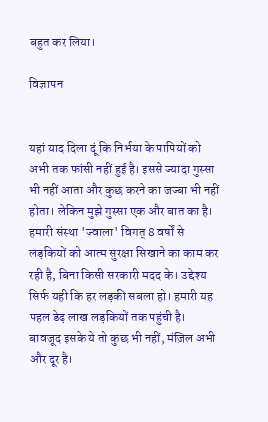बहुत कर लिया।

विज्ञापन


यहां याद दिला दूं कि निर्भया के पापियों को अभी तक फांसी नहीं हुई है। इससे ज्यादा गुस्सा भी नहीं आता और कुछ करने का जज्बा भी नहीं होता। लेकिन मुझे गुस्सा एक और बात का है। हमारी संस्था 'ज्वाला' विगत् 8 वर्षों से लड़कियों को आत्म सुरक्षा सिखाने का काम कर रही है, बिना किसी सरकारी मदद के। उद्देश्य सिर्फ यही कि हर लड़की सबला हो। हमारी यह पहल डेढ़ लाख लड़कियों तक पहुंची है। बावजूद इसके ये तो कुछ भी नहीं, मंज़िल अभी और दूर है।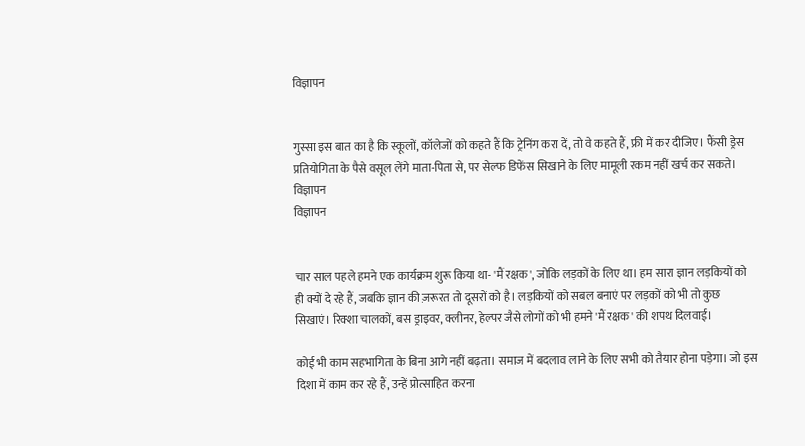विज्ञापन


गुस्सा इस बात का है कि स्कूलों, कॉलेजों को कहते हैं कि ट्रेनिंग करा दें, तो वे कहते हैं, फ्री में कर दीजिए। फैंसी ड्रेस प्रतियोगिता के पैसे वसूल लेंगे माता-पिता से, पर सेल्फ डिफेंस सिखाने के लिए मामूली रकम नहीं खर्च कर सकते।
विज्ञापन
विज्ञापन


चार साल पहले हमने एक कार्यक्रम शुरू किया था- 'मैं रक्षक', जोकि लड़कों के लिए था। हम सारा ज्ञान लड़कियों को ही क्यों दे रहे हैं, जबकि ज्ञान की ज़रूरत तो दूसरों को है। लड़कियों को सबल बनाएं पर लड़कों को भी तो कुछ सिखाएं। रिक्शा चालकों, बस ड्राइवर, क्लीनर, हेल्पर जैसे लोगों को भी हमने 'मैं रक्षक' की शपथ दिलवाई।

कोई भी काम सहभागिता के बिना आगे नहीं बढ़ता। समाज में बदलाव लाने के लिए सभी को तैयार होना पड़ेगा। जो इस दिशा में काम कर रहे हैं, उन्हें प्रोत्साहित करना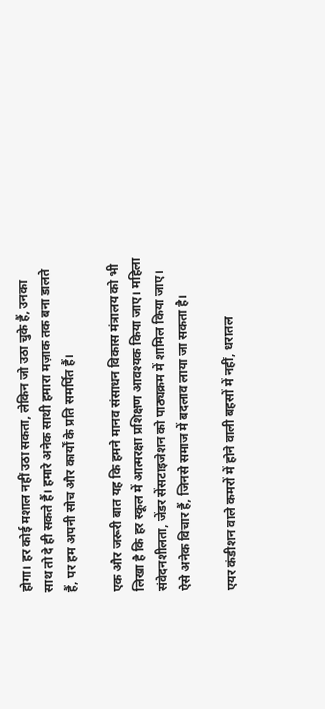होगा। हर कोई मशाल नहीं उठा सकता, लेकिन जो उठा चुके हैं, उनका साथ तो दे ही सकते हैं। हमारे अनेक साथी हमारा मज़ाक तक बना डालते हैं, पर हम अपनी सोच और कार्यों के प्रति समर्पित हैं।

एक और जरूरी बात यह कि हमने मानव संसाधन विकास मंत्रालय को भी लिखा है कि हर स्कूल में आत्मरक्षा प्रशिक्षण आवश्यक किया जाए। महिला संवेदनशीलता, जेंडर सेंसटाइजेशन को पाठ्यक्रम में शामिल किया जाए। ऐसे अनेक विचार हैं, जिनसे समाज में बदलाव लाया जा सकता है।

एयर कंडीशन वाले कमरों में होने वाली बहसों में नहीं, धरातल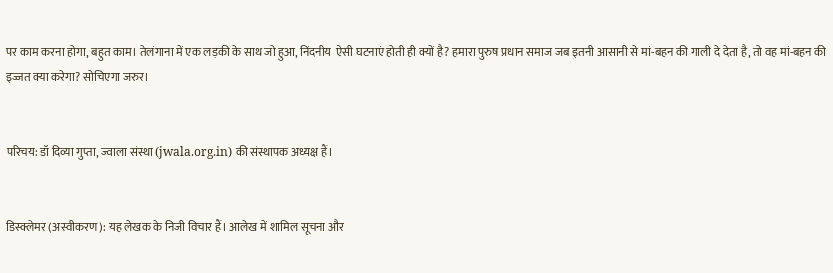पर काम करना होगा, बहुत काम। तेलंगाना में एक लड़की के साथ जो हुआ, निंदनीय  ऐसी घटनाएं होती ही क्यों है? हमारा पुरुष प्रधान समाज जब इतनी आसानी से मां-बहन की गाली दे देता है, तो वह मां-बहन की इज्जत क्या करेगा? सोचिएगा जरुर।


परिचय: डॉ दिव्या गुप्ता, ज्वाला संस्था (jwala.org.in) की संस्थापक अध्यक्ष हैं।


डिस्क्लेमर (अस्वीकरण): यह लेखक के निजी विचार हैं। आलेख में शामिल सूचना और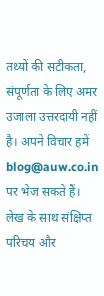तथ्यों की सटीकता, संपूर्णता के लिए अमर उजाला उत्तरदायी नहीं है। अपने विचार हमें blog@auw.co.in पर भेज सकते हैं। लेख के साथ संक्षिप्त परिचय और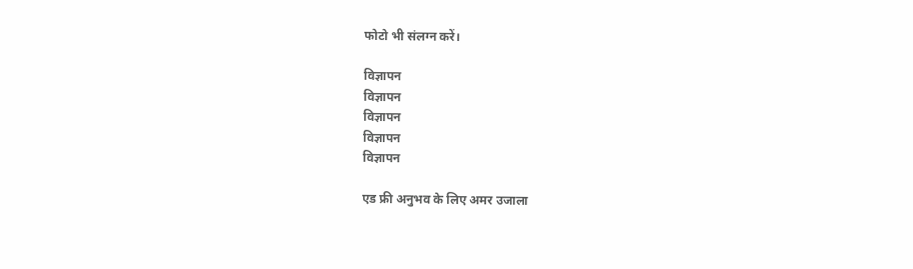फोटो भी संलग्न करें।

विज्ञापन
विज्ञापन
विज्ञापन
विज्ञापन
विज्ञापन

एड फ्री अनुभव के लिए अमर उजाला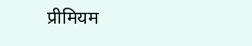प्रीमियम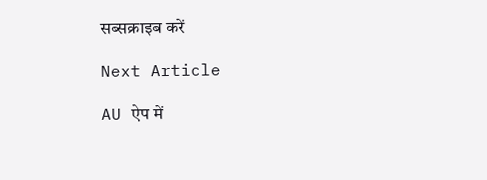सब्सक्राइब करें

Next Article

AU ऐप में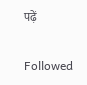पढ़ें

Followed